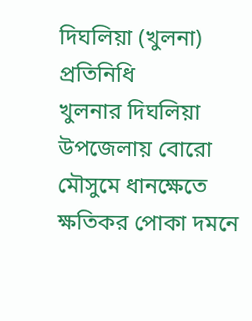দিঘলিয়া (খুলনা) প্রতিনিধি
খুলনার দিঘলিয়া উপজেলায় বোরো মৌসুমে ধানক্ষেতে ক্ষতিকর পোকা দমনে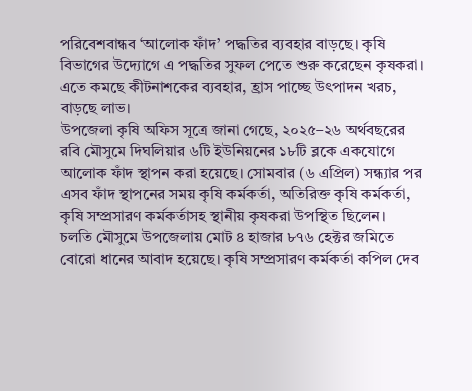পরিবেশবান্ধব ‘আলোক ফাঁদ’ পদ্ধতির ব্যবহার বাড়ছে। কৃষি বিভাগের উদ্যোগে এ পদ্ধতির সুফল পেতে শুরু করেছেন কৃষকরা। এতে কমছে কীটনাশকের ব্যবহার, হ্রাস পাচ্ছে উৎপাদন খরচ, বাড়ছে লাভ।
উপজেলা কৃষি অফিস সূত্রে জানা গেছে, ২০২৫–২৬ অর্থবছরের রবি মৌসুমে দিঘলিয়ার ৬টি ইউনিয়নের ১৮টি ব্লকে একযোগে আলোক ফাঁদ স্থাপন করা হয়েছে। সোমবার (৬ এপ্রিল) সন্ধ্যার পর এসব ফাঁদ স্থাপনের সময় কৃষি কর্মকর্তা, অতিরিক্ত কৃষি কর্মকর্তা, কৃষি সম্প্রসারণ কর্মকর্তাসহ স্থানীয় কৃষকরা উপস্থিত ছিলেন।
চলতি মৌসুমে উপজেলায় মোট ৪ হাজার ৮৭৬ হেক্টর জমিতে বোরো ধানের আবাদ হয়েছে। কৃষি সম্প্রসারণ কর্মকর্তা কপিল দেব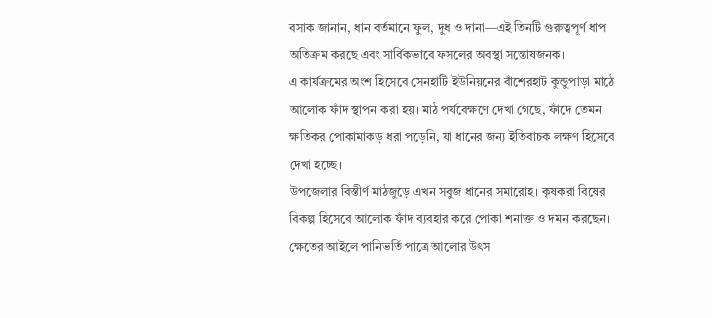বসাক জানান, ধান বর্তমানে ফুল, দুধ ও দানা—এই তিনটি গুরুত্বপূর্ণ ধাপ অতিক্রম করছে এবং সার্বিকভাবে ফসলের অবস্থা সন্তোষজনক।
এ কার্যক্রমের অংশ হিসেবে সেনহাটি ইউনিয়নের বাঁশেরহাট কুন্ডুপাড়া মাঠে আলোক ফাঁদ স্থাপন করা হয়। মাঠ পর্যবেক্ষণে দেখা গেছে, ফাঁদে তেমন ক্ষতিকর পোকামাকড় ধরা পড়েনি, যা ধানের জন্য ইতিবাচক লক্ষণ হিসেবে দেখা হচ্ছে।
উপজেলার বিস্তীর্ণ মাঠজুড়ে এখন সবুজ ধানের সমারোহ। কৃষকরা বিষের বিকল্প হিসেবে আলোক ফাঁদ ব্যবহার করে পোকা শনাক্ত ও দমন করছেন। ক্ষেতের আইলে পানিভর্তি পাত্রে আলোর উৎস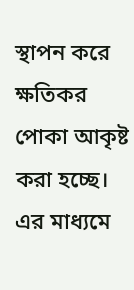স্থাপন করে ক্ষতিকর পোকা আকৃষ্ট করা হচ্ছে। এর মাধ্যমে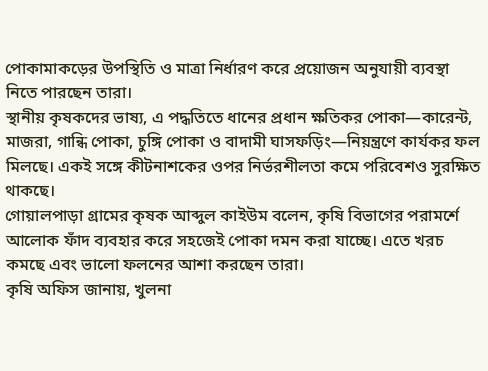পোকামাকড়ের উপস্থিতি ও মাত্রা নির্ধারণ করে প্রয়োজন অনুযায়ী ব্যবস্থা নিতে পারছেন তারা।
স্থানীয় কৃষকদের ভাষ্য, এ পদ্ধতিতে ধানের প্রধান ক্ষতিকর পোকা—কারেন্ট, মাজরা, গান্ধি পোকা, চুঙ্গি পোকা ও বাদামী ঘাসফড়িং—নিয়ন্ত্রণে কার্যকর ফল মিলছে। একই সঙ্গে কীটনাশকের ওপর নির্ভরশীলতা কমে পরিবেশও সুরক্ষিত থাকছে।
গোয়ালপাড়া গ্রামের কৃষক আব্দুল কাইউম বলেন, কৃষি বিভাগের পরামর্শে আলোক ফাঁদ ব্যবহার করে সহজেই পোকা দমন করা যাচ্ছে। এতে খরচ কমছে এবং ভালো ফলনের আশা করছেন তারা।
কৃষি অফিস জানায়, খুলনা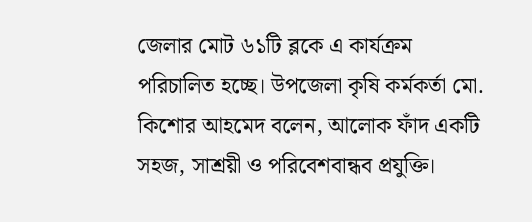জেলার মোট ৬১টি ব্লকে এ কার্যক্রম পরিচালিত হচ্ছে। উপজেলা কৃষি কর্মকর্তা মো. কিশোর আহমেদ বলেন, আলোক ফাঁদ একটি সহজ, সাশ্রয়ী ও পরিবেশবান্ধব প্রযুক্তি।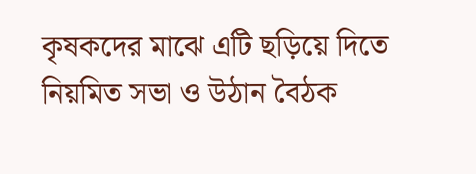কৃষকদের মাঝে এটি ছড়িয়ে দিতে নিয়মিত সভা ও উঠান বৈঠক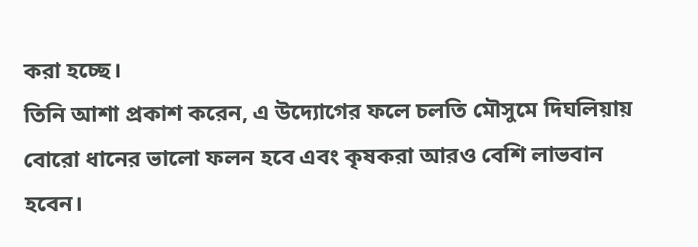করা হচ্ছে।
তিনি আশা প্রকাশ করেন, এ উদ্যোগের ফলে চলতি মৌসুমে দিঘলিয়ায় বোরো ধানের ভালো ফলন হবে এবং কৃষকরা আরও বেশি লাভবান হবেন।